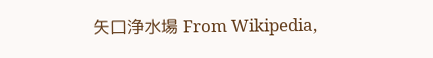矢口浄水場 From Wikipedia,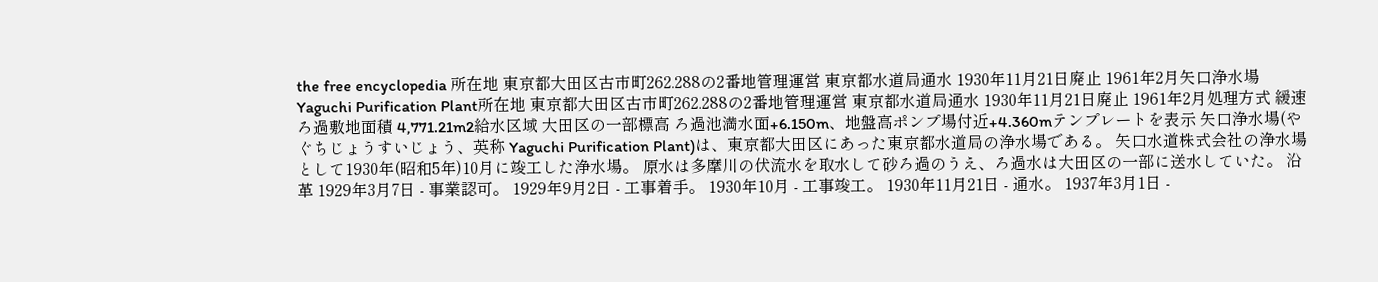the free encyclopedia 所在地 東京都大田区古市町262.288の2番地管理運営 東京都水道局通水 1930年11月21日廃止 1961年2月矢口浄水場 Yaguchi Purification Plant所在地 東京都大田区古市町262.288の2番地管理運営 東京都水道局通水 1930年11月21日廃止 1961年2月処理方式 緩速ろ過敷地面積 4,771.21m2給水区域 大田区の一部標高 ろ過池満水面+6.150m、地盤高ポンプ場付近+4.360mテンプレートを表示 矢口浄水場(やぐちじょうすいじょう、英称 Yaguchi Purification Plant)は、東京都大田区にあった東京都水道局の浄水場である。 矢口水道株式会社の浄水場として1930年(昭和5年)10月に竣工した浄水場。 原水は多摩川の伏流水を取水して砂ろ過のうえ、ろ過水は大田区の一部に送水していた。 沿革 1929年3月7日 - 事業認可。 1929年9月2日 - 工事着手。 1930年10月 - 工事竣工。 1930年11月21日 - 通水。 1937年3月1日 -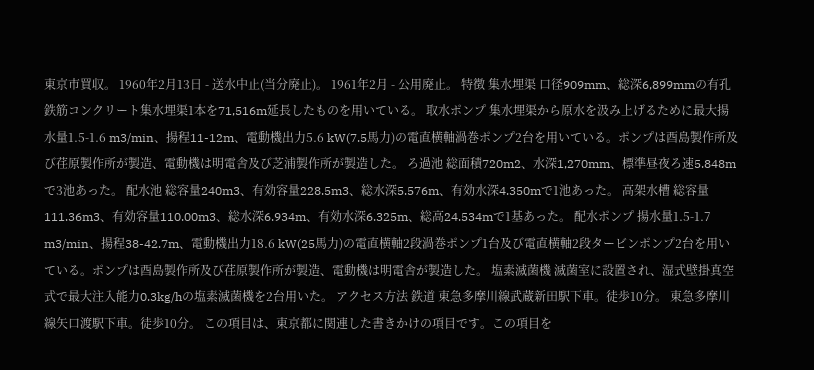東京市買収。 1960年2月13日 - 送水中止(当分廃止)。 1961年2月 - 公用廃止。 特徴 集水埋渠 口径909mm、総深6,899mmの有孔鉄筋コンクリート集水埋渠1本を71,516m延長したものを用いている。 取水ポンプ 集水埋渠から原水を汲み上げるために最大揚水量1.5-1.6 m3/min、揚程11-12m、電動機出力5.6 kW(7.5馬力)の電直横軸渦巻ポンプ2台を用いている。ポンプは酉島製作所及び荏原製作所が製造、電動機は明電舎及び芝浦製作所が製造した。 ろ過池 総面積720m2、水深1,270mm、標準昼夜ろ速5.848mで3池あった。 配水池 総容量240m3、有効容量228.5m3、総水深5.576m、有効水深4.350mで1池あった。 高架水槽 総容量111.36m3、有効容量110.00m3、総水深6.934m、有効水深6.325m、総高24.534mで1基あった。 配水ポンプ 揚水量1.5-1.7 m3/min、揚程38-42.7m、電動機出力18.6 kW(25馬力)の電直横軸2段渦巻ポンプ1台及び電直横軸2段タービンポンプ2台を用いている。ポンプは酉島製作所及び荏原製作所が製造、電動機は明電舎が製造した。 塩素滅菌機 滅菌室に設置され、湿式壁掛真空式で最大注入能力0.3kg/hの塩素滅菌機を2台用いた。 アクセス方法 鉄道 東急多摩川線武蔵新田駅下車。徒歩10分。 東急多摩川線矢口渡駅下車。徒歩10分。 この項目は、東京都に関連した書きかけの項目です。この項目を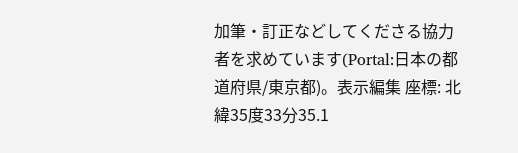加筆・訂正などしてくださる協力者を求めています(Portal:日本の都道府県/東京都)。表示編集 座標: 北緯35度33分35.1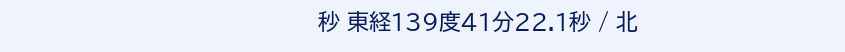秒 東経139度41分22.1秒 / 北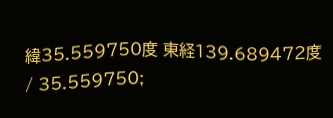緯35.559750度 東経139.689472度 / 35.559750;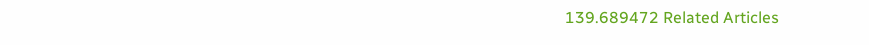139.689472 Related Articles